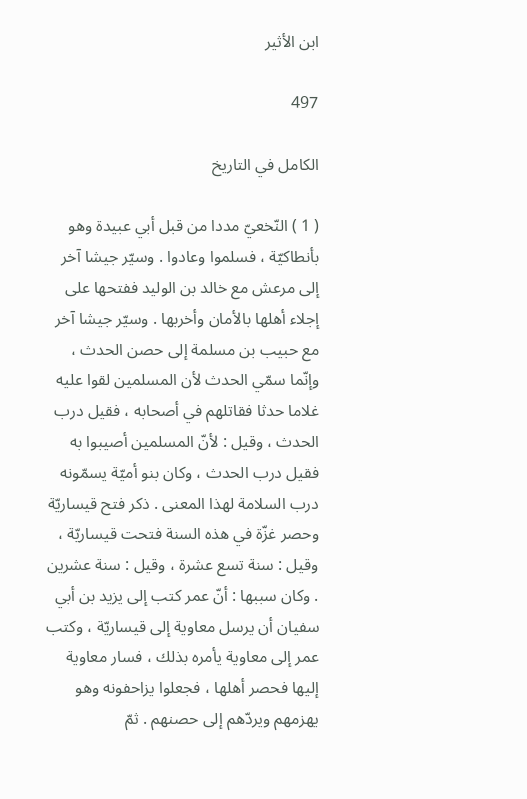ابن الأثير

497

الكامل في التاريخ

( 1 ) النّخعيّ مددا من قبل أبي عبيدة وهو بأنطاكيّة ، فسلموا وعادوا . وسيّر جيشا آخر إلى مرعش مع خالد بن الوليد ففتحها على إجلاء أهلها بالأمان وأخربها . وسيّر جيشا آخر مع حبيب بن مسلمة إلى حصن الحدث ، وإنّما سمّي الحدث لأن المسلمين لقوا عليه غلاما حدثا فقاتلهم في أصحابه ، فقيل درب الحدث ، وقيل : لأنّ المسلمين أصيبوا به فقيل درب الحدث ، وكان بنو أميّة يسمّونه درب السلامة لهذا المعنى . ذكر فتح قيساريّة وحصر غزّة في هذه السنة فتحت قيساريّة ، وقيل : سنة تسع عشرة ، وقيل : سنة عشرين . وكان سببها : أنّ عمر كتب إلى يزيد بن أبي سفيان أن يرسل معاوية إلى قيساريّة ، وكتب عمر إلى معاوية يأمره بذلك ، فسار معاوية إليها فحصر أهلها ، فجعلوا يزاحفونه وهو يهزمهم ويردّهم إلى حصنهم . ثمّ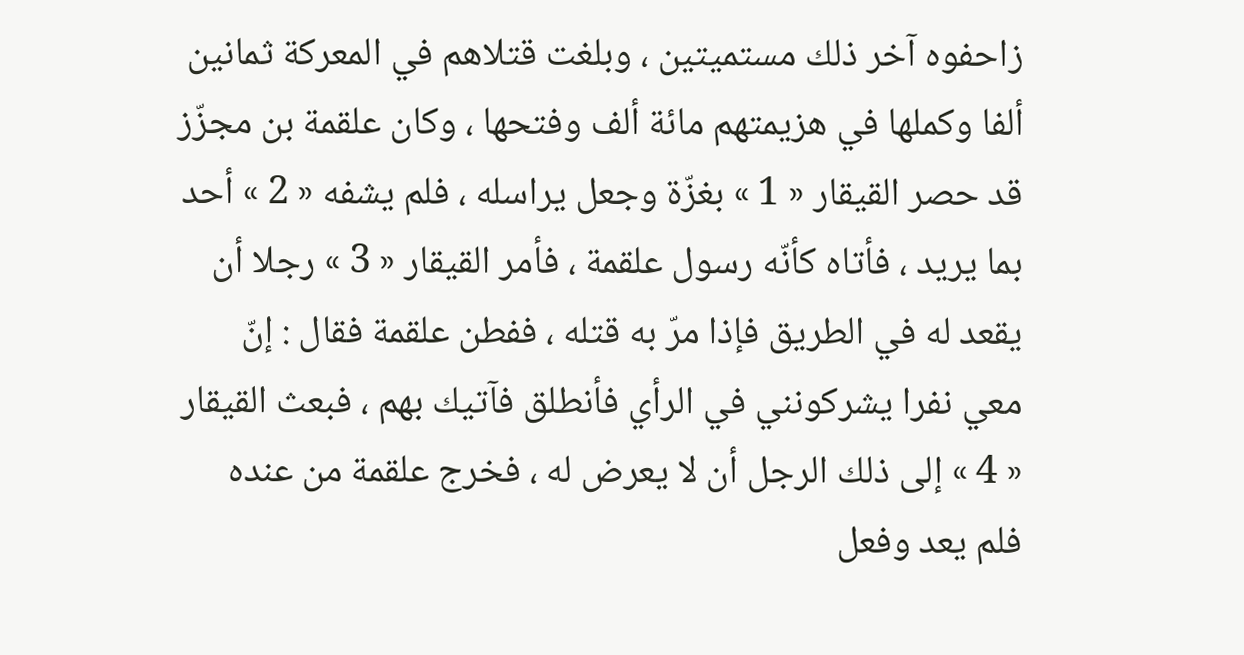زاحفوه آخر ذلك مستميتين ، وبلغت قتلاهم في المعركة ثمانين ألفا وكملها في هزيمتهم مائة ألف وفتحها ، وكان علقمة بن مجزّز قد حصر القيقار « 1 » بغزّة وجعل يراسله ، فلم يشفه « 2 » أحد بما يريد ، فأتاه كأنّه رسول علقمة ، فأمر القيقار « 3 » رجلا أن يقعد له في الطريق فإذا مرّ به قتله ، ففطن علقمة فقال : إنّ معي نفرا يشركونني في الرأي فأنطلق فآتيك بهم ، فبعث القيقار « 4 » إلى ذلك الرجل أن لا يعرض له ، فخرج علقمة من عنده فلم يعد وفعل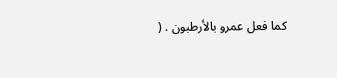كما فعل عمرو بالأرطبون . (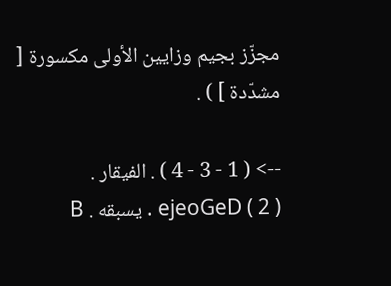مجزّز بجيم وزايين الأولى مكسورة [ مشدّدة ] ) .

--> ( 1 - 3 - 4 ) . الفيقار . ejeoGeD ( 2 ) . يسبقه . B